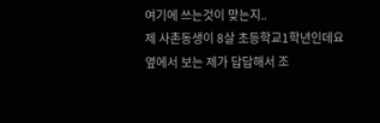여기에 쓰는것이 맞는지..
제 사촌동생이 8살 초등학교1학년인데요
옆에서 보는 제가 답답해서 조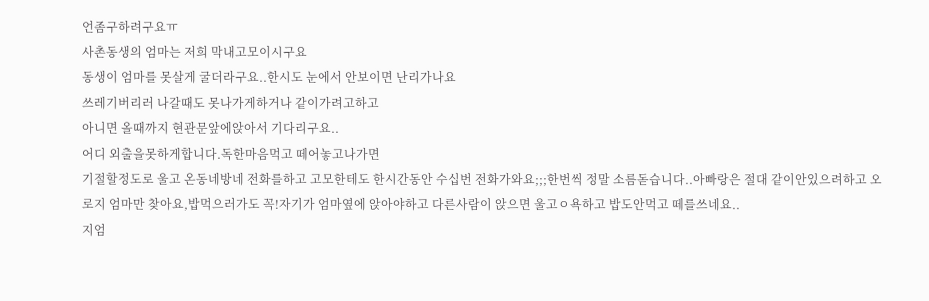언좀구하려구요ㅠ
사촌동생의 엄마는 저희 막내고모이시구요
동생이 엄마를 못살게 굴더라구요..한시도 눈에서 안보이면 난리가나요
쓰레기버리러 나갈때도 못나가게하거나 같이가려고하고
아니면 올때까지 현관문앞에앉아서 기다리구요..
어디 외출을못하게합니다.독한마음먹고 떼어놓고나가면
기절할정도로 울고 온동네방네 전화를하고 고모한테도 한시간동안 수십번 전화가와요;;;한번씩 정말 소름돋습니다..아빠랑은 절대 같이안있으려하고 오로지 엄마만 찾아요,밥먹으러가도 꼭!자기가 엄마옆에 앉아야하고 다른사람이 앉으면 울고ㅇ욕하고 밥도안먹고 떼를쓰네요..
지엄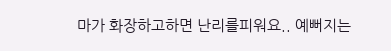마가 화장하고하면 난리를피워요.. 예뻐지는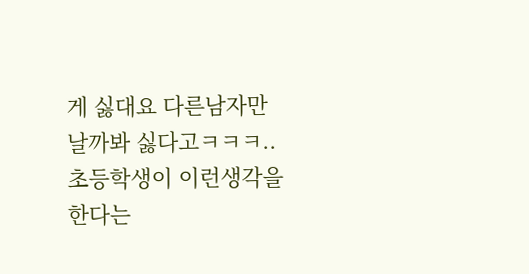게 싫대요 다른남자만날까봐 싫다고ㅋㅋㅋ..초등학생이 이런생각을한다는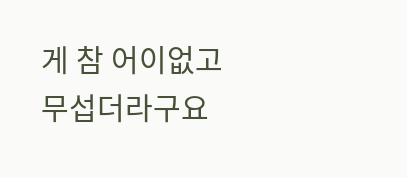게 참 어이없고 무섭더라구요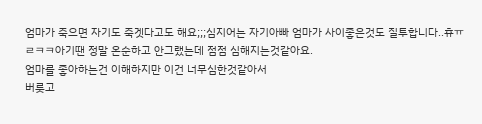엄마가 죽으면 자기도 죽겟다고도 해요;;;심지어는 자기아빠 엄마가 사이좋은것도 질투합니다..휴ㅠㄹㅋㅋ아기땐 정말 온순하고 안그랬는데 점점 심해지는것같아요.
엄마를 좋아하는건 이해하지만 이건 너무심한것같아서
버릇고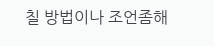칠 방법이나 조언좀해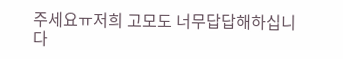주세요ㅠ저희 고모도 너무답답해하십니다